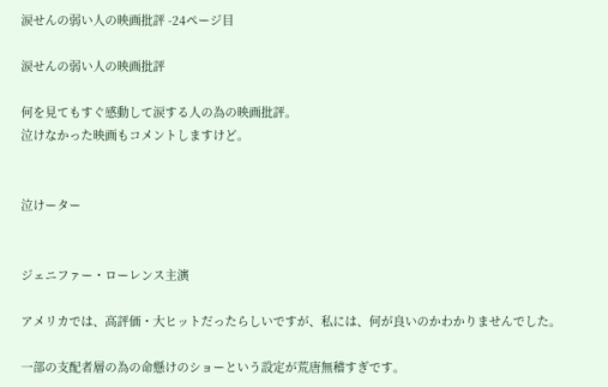涙せんの弱い人の映画批評 -24ページ目

涙せんの弱い人の映画批評

何を見てもすぐ感動して涙する人の為の映画批評。
泣けなかった映画もコメントしますけど。


泣けーター


ジェニファー・ローレンス主演

アメリカでは、高評価・大ヒットだったらしいですが、私には、何が良いのかわかりませんでした。

一部の支配者層の為の命懸けのショーという設定が荒唐無稽すぎです。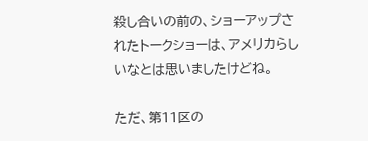殺し合いの前の、ショーアップされたトークショーは、アメリカらしいなとは思いましたけどね。

ただ、第11区の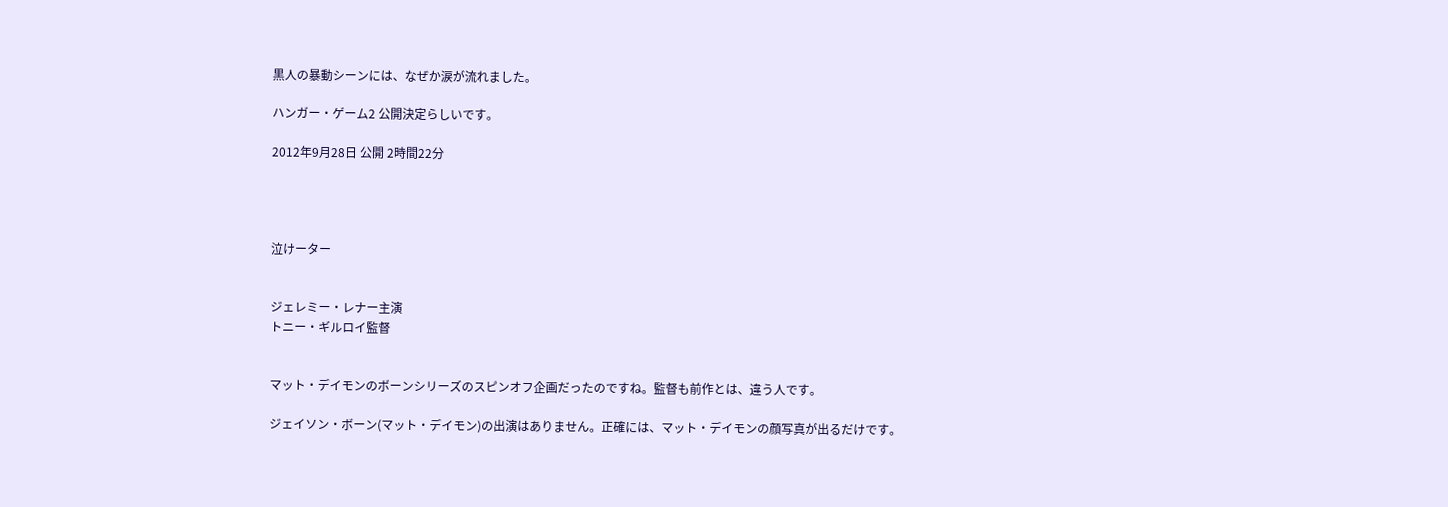黒人の暴動シーンには、なぜか涙が流れました。

ハンガー・ゲーム2 公開決定らしいです。

2012年9月28日 公開 2時間22分




泣けーター


ジェレミー・レナー主演
トニー・ギルロイ監督


マット・デイモンのボーンシリーズのスピンオフ企画だったのですね。監督も前作とは、違う人です。

ジェイソン・ボーン(マット・デイモン)の出演はありません。正確には、マット・デイモンの顔写真が出るだけです。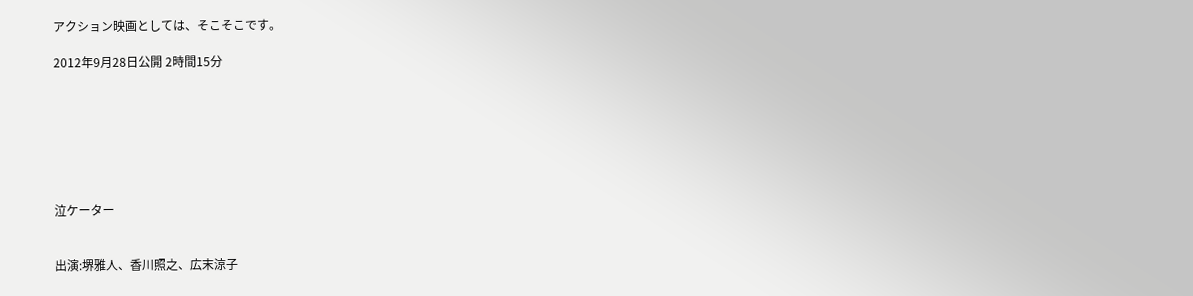アクション映画としては、そこそこです。

2012年9月28日公開 2時間15分







泣ケーター


出演:堺雅人、香川照之、広末涼子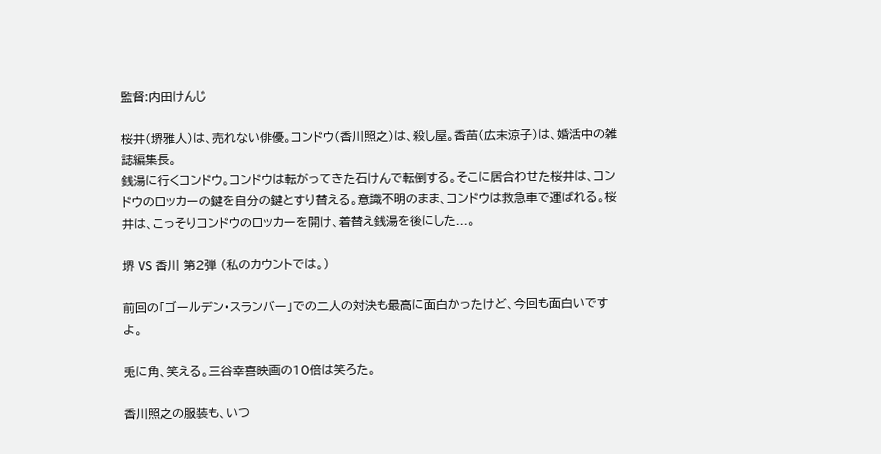監督:内田けんじ

桜井(堺雅人)は、売れない俳優。コンドウ(香川照之)は、殺し屋。香苗(広末涼子)は、婚活中の雑誌編集長。
銭湯に行くコンドウ。コンドウは転がってきた石けんで転倒する。そこに居合わせた桜井は、コンドウのロッカーの鍵を自分の鍵とすり替える。意識不明のまま、コンドウは救急車で運ばれる。桜井は、こっそりコンドウのロッカーを開け、着替え銭湯を後にした...。

堺 VS 香川 第2弾 (私のカウントでは。)

前回の「ゴールデン・スランバー」での二人の対決も最高に面白かったけど、今回も面白いですよ。

兎に角、笑える。三谷幸喜映画の10倍は笑ろた。

香川照之の服装も、いつ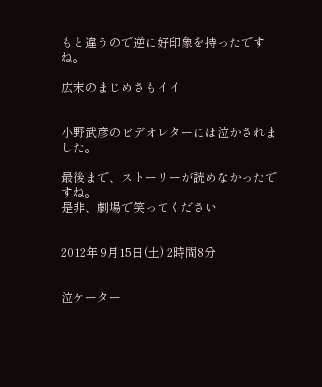もと違うので逆に好印象を持ったですね。

広末のまじめさもイイ


小野武彦のビデオレターには泣かされました。

最後まで、ストーリーが読めなかったですね。
是非、劇場で笑ってください


2012年 9月15日(土) 2時間8分


泣ケーター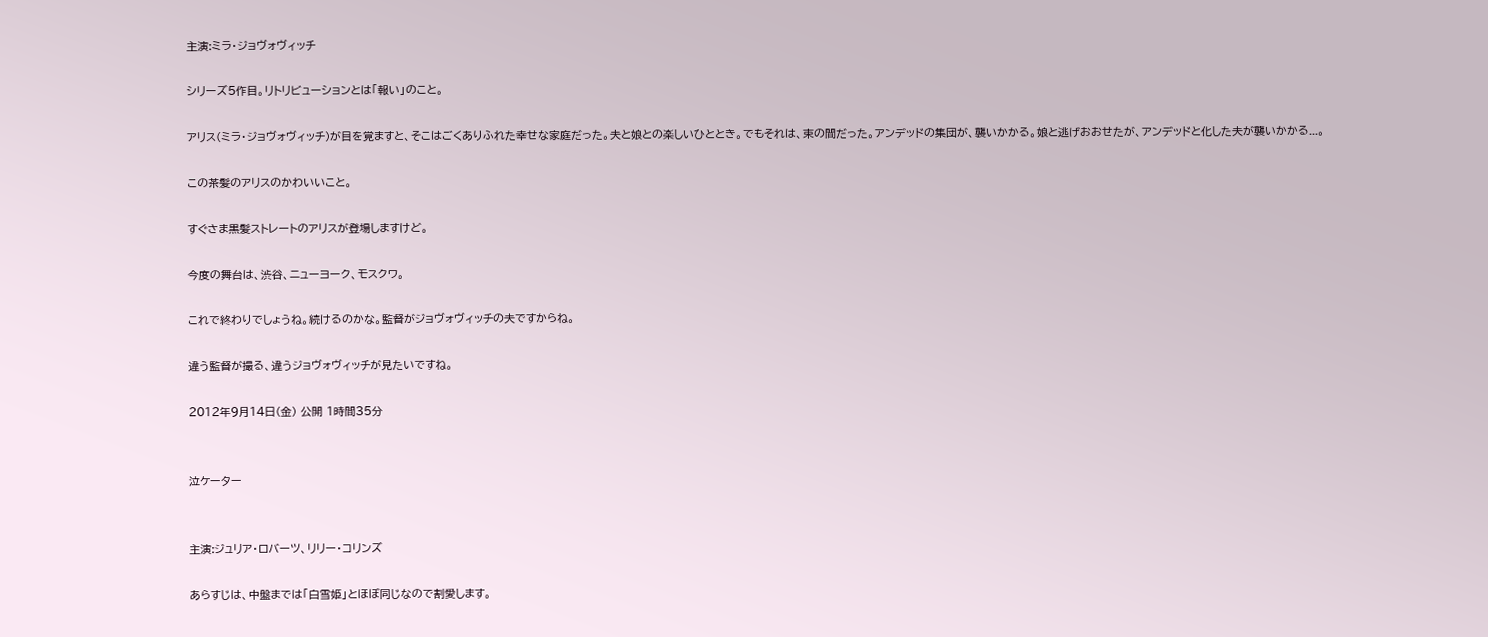主演:ミラ・ジョヴォヴィッチ

シリーズ5作目。リトリビューションとは「報い」のこと。

アリス(ミラ・ジョヴォヴィッチ)が目を覚ますと、そこはごくありふれた幸せな家庭だった。夫と娘との楽しいひととき。でもそれは、束の間だった。アンデッドの集団が、襲いかかる。娘と逃げおおせたが、アンデッドと化した夫が襲いかかる...。

この茶髪のアリスのかわいいこと。

すぐさま黒髪ストレートのアリスが登場しますけど。

今度の舞台は、渋谷、ニューヨーク、モスクワ。

これで終わりでしょうね。続けるのかな。監督がジョヴォヴィッチの夫ですからね。

違う監督が撮る、違うジョヴォヴィッチが見たいですね。

2012年9月14日(金) 公開 1時間35分


泣ケーター


主演:ジュリア・ロバーツ、リリー・コリンズ

あらすじは、中盤までは「白雪姫」とほぼ同じなので割愛します。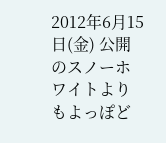2012年6月15日(金) 公開のスノーホワイトよりもよっぽど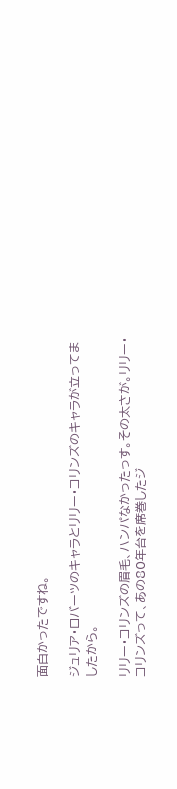面白かったですね。

ジュリア・ロバーツのキャラとリリー・コリンズのキャラが立ってましたから。

リリー・コリンズの眉毛、ハンパなかったっす。その太さが。リリー・コリンズって、あの80年台を席巻したジ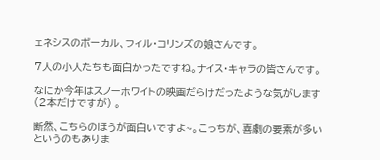ェネシスのボーカル、フィル・コリンズの娘さんです。

7人の小人たちも面白かったですね。ナイス・キャラの皆さんです。

なにか今年はスノーホワイトの映画だらけだったような気がします (2本だけですが) 。

断然、こちらのほうが面白いですよ~。こっちが、喜劇の要素が多いというのもありま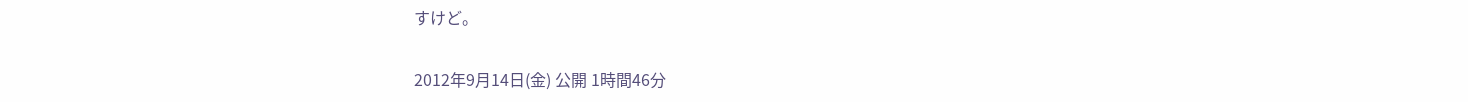すけど。

2012年9月14日(金) 公開 1時間46分